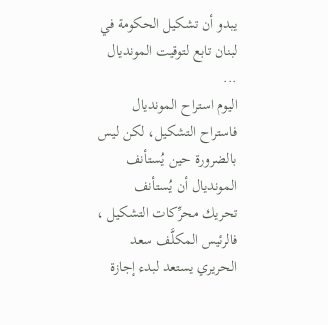يبدو أن تشكيل الحكومة في لبنان تابع لتوقيت المونديال ...
اليوم استراح المونديال فاستراح التشكيل، لكن ليس بالضرورة حين يُستأنف المونديال أن يُستأنف تحريك محرِّكات التشكيل ، فالرئيس المكلَّف سعد الحريري يستعد لبدء إجازة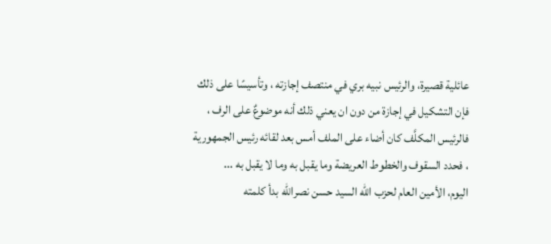عائلية قصيرة، والرئيس نبيه بري في منتصف إجازته ، وتأسيسًا على ذلك فإن التشكيل في إجازة من دون ان يعني ذلك أنه موضوعٌ على الرف ، فالرئيس المكلَّف كان أضاء على الملف أمس بعد لقائه رئيس الجمهورية ، فحدد السقوف والخطوط العريضة وما يقبل به وما لا يقبل به ...
اليوم، الأمين العام لحزب الله السيد حسن نصرالله بدأ كلمته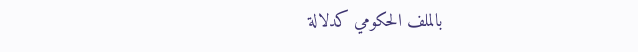بالملف الحكومي كدلالة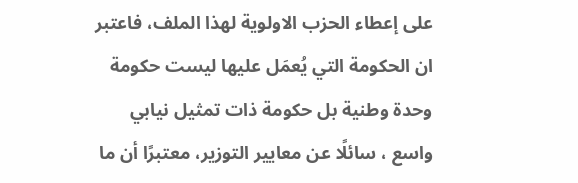على إعطاء الحزب الاولوية لهذا الملف، فاعتبر ان الحكومة التي يُعمَل عليها ليست حكومة وحدة وطنية بل حكومة ذات تمثيل نيابي واسع ، سائلًا عن معايير التوزير، معتبرًا أن ما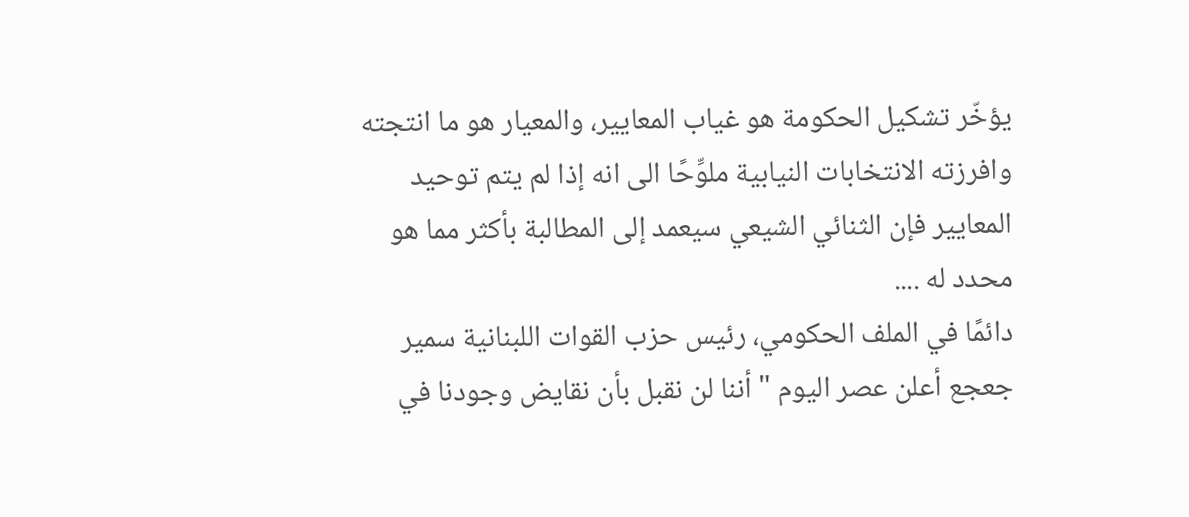يؤخّر تشكيل الحكومة هو غياب المعايير، والمعيار هو ما انتجته وافرزته الانتخابات النيابية ملوِّحًا الى انه إذا لم يتم توحيد المعايير فإن الثنائي الشيعي سيعمد إلى المطالبة بأكثر مما هو محدد له ....
دائمًا في الملف الحكومي، رئيس حزب القوات اللبنانية سمير جعجع أعلن عصر اليوم " أننا لن نقبل بأن نقايض وجودنا في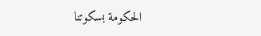الحكومة بسكوتنا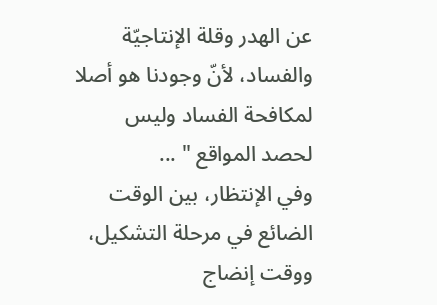عن الهدر وقلة الإنتاجيّة والفساد، لأنّ وجودنا هو أصلا لمكافحة الفساد وليس لحصد المواقع " ...
وفي الإنتظار، بين الوقت الضائع في مرحلة التشكيل، ووقت إنضاج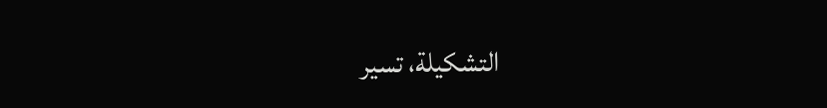التشكيلة، تسير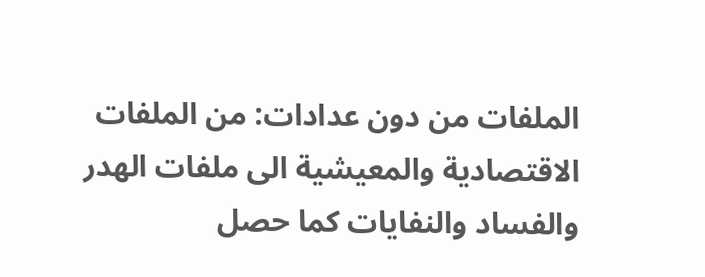الملفات من دون عدادات: من الملفات الاقتصادية والمعيشية الى ملفات الهدر والفساد والنفايات كما حصل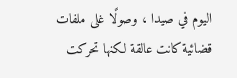اليوم في صيدا ، وصولًا غلى ملفات قضائية كانت عالقة لكنها تحركت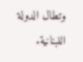وتطال الدولة اللبنانية.